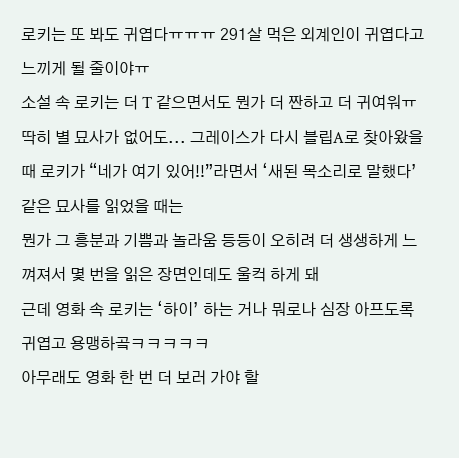로키는 또 봐도 귀엽다ㅠㅠㅠ 291살 먹은 외계인이 귀엽다고 느끼게 될 줄이야ㅠ
소설 속 로키는 더 T 같으면서도 뭔가 더 짠하고 더 귀여워ㅠ
딱히 별 묘사가 없어도... 그레이스가 다시 블립A로 찾아왔을 때 로키가 “네가 여기 있어!!”라면서 ‘새된 목소리로 말했다’ 같은 묘사를 읽었을 때는
뭔가 그 흥분과 기쁨과 놀라움 등등이 오히려 더 생생하게 느껴져서 몇 번을 읽은 장면인데도 울컥 하게 돼
근데 영화 속 로키는 ‘하이’ 하는 거나 뭐로나 심장 아프도록 귀엽고 용맹하곸ㅋㅋㅋㅋㅋ
아무래도 영화 한 번 더 보러 가야 할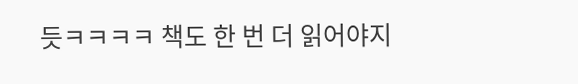듯ㅋㅋㅋㅋ 책도 한 번 더 읽어야지